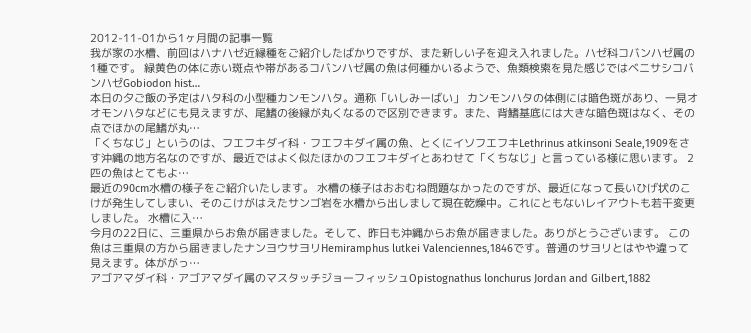2012-11-01から1ヶ月間の記事一覧
我が家の水槽、前回はハナハゼ近縁種をご紹介したばかりですが、また新しい子を迎え入れました。ハゼ科コバンハゼ属の1種です。 緑黄色の体に赤い斑点や帯があるコバンハゼ属の魚は何種かいるようで、魚類検索を見た感じではベニサシコバンハゼGobiodon hist…
本日の夕ご飯の予定はハタ科の小型種カンモンハタ。通称「いしみーばい」 カンモンハタの体側には暗色斑があり、一見オオモンハタなどにも見えますが、尾鰭の後縁が丸くなるので区別できます。また、背鰭基底には大きな暗色斑はなく、その点でほかの尾鰭が丸…
「くちなじ」というのは、フエフキダイ科・フエフキダイ属の魚、とくにイソフエフキLethrinus atkinsoni Seale,1909をさす沖縄の地方名なのですが、最近ではよく似たほかのフエフキダイとあわせて「くちなじ」と言っている様に思います。 2匹の魚はとてもよ…
最近の90cm水槽の様子をご紹介いたします。 水槽の様子はおおむね問題なかったのですが、最近になって長いひげ状のこけが発生してしまい、そのこけがはえたサンゴ岩を水槽から出しまして現在乾燥中。これにともないレイアウトも若干変更しました。 水槽に入…
今月の22日に、三重県からお魚が届きました。そして、昨日も沖縄からお魚が届きました。ありがとうございます。 この魚は三重県の方から届きましたナンヨウサヨリHemiramphus lutkei Valenciennes,1846です。普通のサヨリとはやや違って見えます。体ががっ…
アゴアマダイ科・アゴアマダイ属のマスタッチジョーフィッシュOpistognathus lonchurus Jordan and Gilbert,1882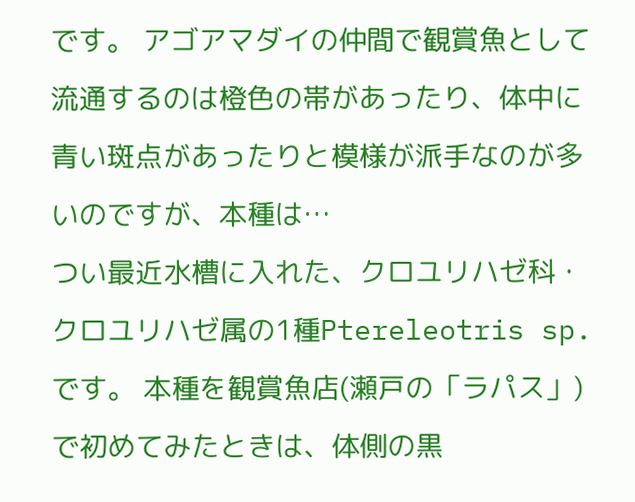です。 アゴアマダイの仲間で観賞魚として流通するのは橙色の帯があったり、体中に青い斑点があったりと模様が派手なのが多いのですが、本種は…
つい最近水槽に入れた、クロユリハゼ科・クロユリハゼ属の1種Ptereleotris sp.です。 本種を観賞魚店(瀬戸の「ラパス」)で初めてみたときは、体側の黒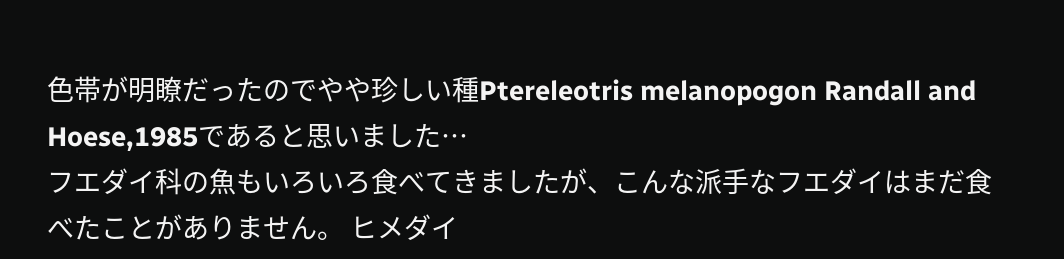色帯が明瞭だったのでやや珍しい種Ptereleotris melanopogon Randall and Hoese,1985であると思いました…
フエダイ科の魚もいろいろ食べてきましたが、こんな派手なフエダイはまだ食べたことがありません。 ヒメダイ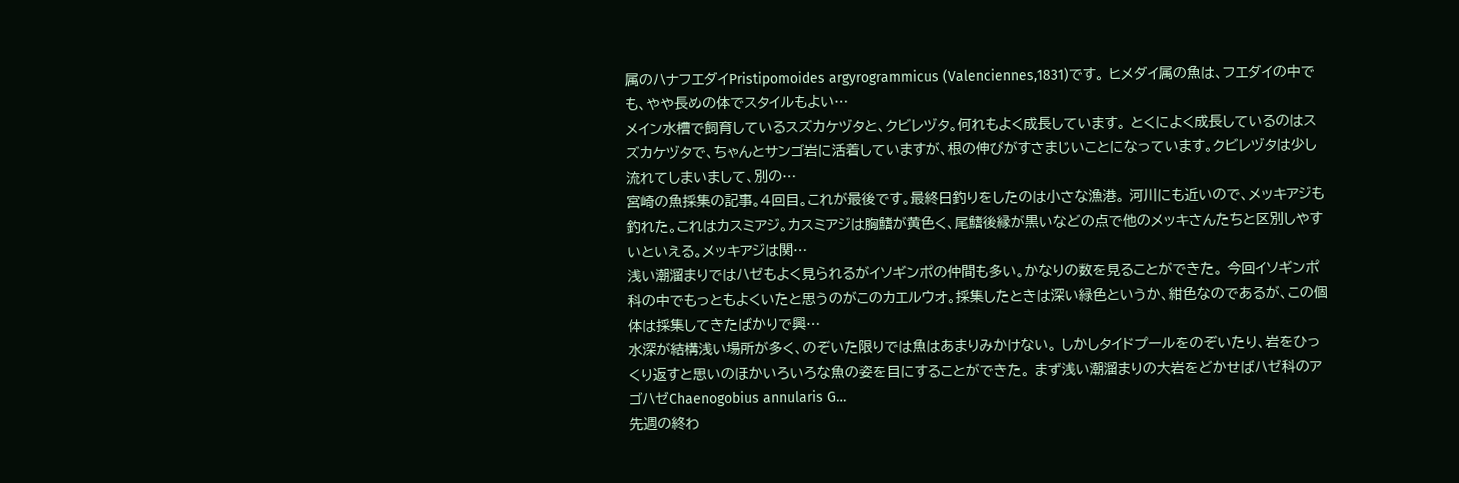属のハナフエダイPristipomoides argyrogrammicus (Valenciennes,1831)です。 ヒメダイ属の魚は、フエダイの中でも、やや長めの体でスタイルもよい…
メイン水槽で飼育しているスズカケヅタと、クビレヅタ。何れもよく成長しています。 とくによく成長しているのはスズカケヅタで、ちゃんとサンゴ岩に活着していますが、根の伸びがすさまじいことになっています。クビレヅタは少し流れてしまいまして、別の…
宮崎の魚採集の記事。4回目。これが最後です。最終日釣りをしたのは小さな漁港。 河川にも近いので、メッキアジも釣れた。これはカスミアジ。カスミアジは胸鰭が黄色く、尾鰭後縁が黒いなどの点で他のメッキさんたちと区別しやすいといえる。メッキアジは関…
浅い潮溜まりではハゼもよく見られるがイソギンポの仲間も多い。かなりの数を見ることができた。 今回イソギンポ科の中でもっともよくいたと思うのがこのカエルウオ。採集したときは深い緑色というか、紺色なのであるが、この個体は採集してきたばかりで興…
水深が結構浅い場所が多く、のぞいた限りでは魚はあまりみかけない。 しかしタイドプールをのぞいたり、岩をひっくり返すと思いのほかいろいろな魚の姿を目にすることができた。 まず浅い潮溜まりの大岩をどかせばハゼ科のアゴハゼChaenogobius annularis G…
先週の終わ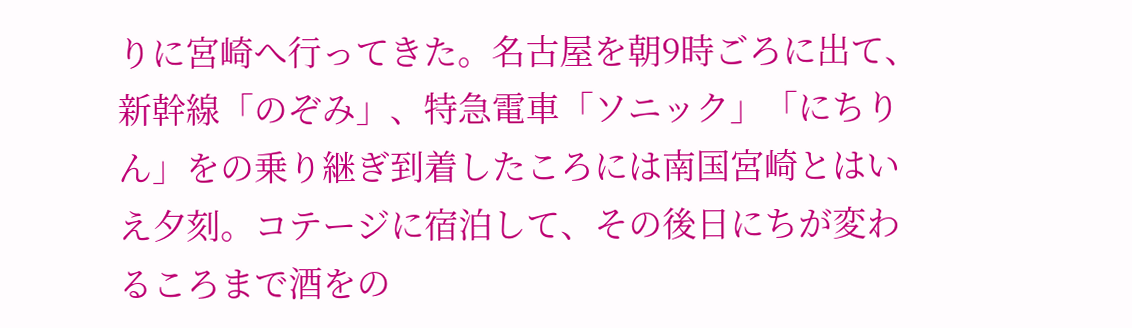りに宮崎へ行ってきた。名古屋を朝9時ごろに出て、新幹線「のぞみ」、特急電車「ソニック」「にちりん」をの乗り継ぎ到着したころには南国宮崎とはいえ夕刻。コテージに宿泊して、その後日にちが変わるころまで酒をの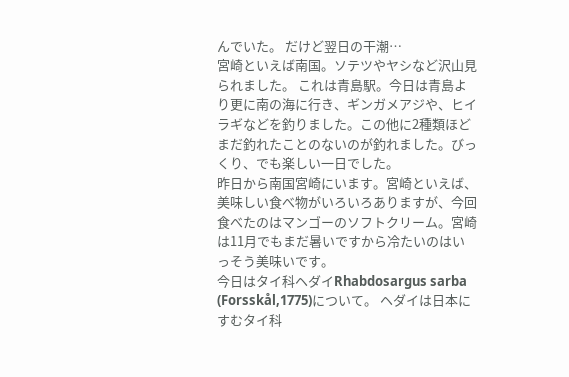んでいた。 だけど翌日の干潮…
宮崎といえば南国。ソテツやヤシなど沢山見られました。 これは青島駅。今日は青島より更に南の海に行き、ギンガメアジや、ヒイラギなどを釣りました。この他に2種類ほどまだ釣れたことのないのが釣れました。びっくり、でも楽しい一日でした。
昨日から南国宮崎にいます。宮崎といえば、美味しい食べ物がいろいろありますが、今回食べたのはマンゴーのソフトクリーム。宮崎は11月でもまだ暑いですから冷たいのはいっそう美味いです。
今日はタイ科ヘダイRhabdosargus sarba (Forsskål,1775)について。 ヘダイは日本にすむタイ科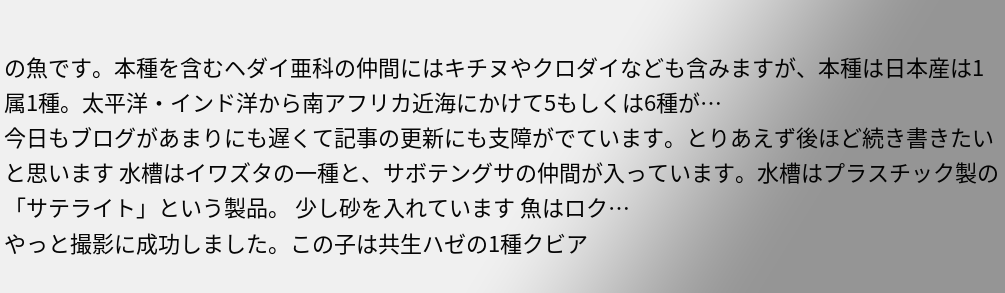の魚です。本種を含むヘダイ亜科の仲間にはキチヌやクロダイなども含みますが、本種は日本産は1属1種。太平洋・インド洋から南アフリカ近海にかけて5もしくは6種が…
今日もブログがあまりにも遅くて記事の更新にも支障がでています。とりあえず後ほど続き書きたいと思います 水槽はイワズタの一種と、サボテングサの仲間が入っています。水槽はプラスチック製の「サテライト」という製品。 少し砂を入れています 魚はロク…
やっと撮影に成功しました。この子は共生ハゼの1種クビア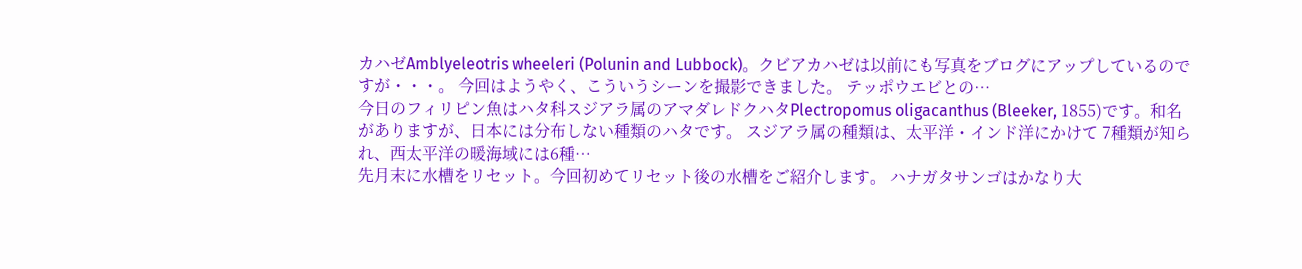カハゼAmblyeleotris wheeleri (Polunin and Lubbock)。クビアカハゼは以前にも写真をブログにアップしているのですが・・・。 今回はようやく、こういうシーンを撮影できました。 テッポウエビとの…
今日のフィリピン魚はハタ科スジアラ属のアマダレドクハタPlectropomus oligacanthus (Bleeker, 1855)です。和名がありますが、日本には分布しない種類のハタです。 スジアラ属の種類は、太平洋・インド洋にかけて 7種類が知られ、西太平洋の暖海域には6種…
先月末に水槽をリセット。今回初めてリセット後の水槽をご紹介します。 ハナガタサンゴはかなり大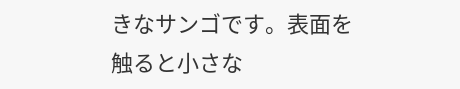きなサンゴです。表面を触ると小さな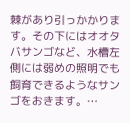棘があり引っかかります。その下にはオオタバサンゴなど、水槽左側には弱めの照明でも飼育できるようなサンゴをおきます。…